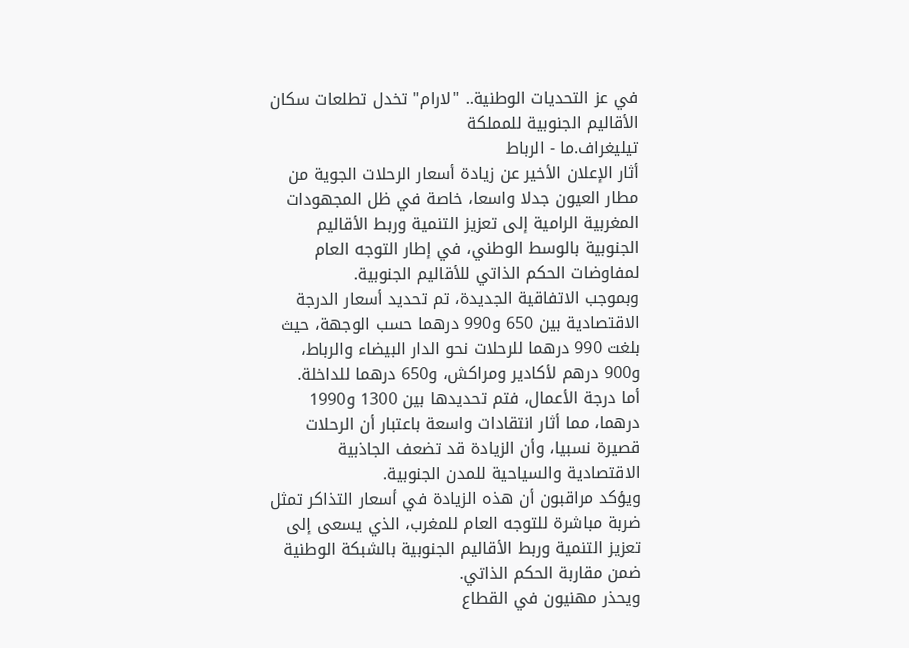في عز التحديات الوطنية.. "لارام" تخدل تطلعات سكان الأقاليم الجنوبية للمملكة
تيليغراف.ما - الرباط
أثار الإعلان الأخير عن زيادة أسعار الرحلات الجوية من مطار العيون جدلا واسعا، خاصة في ظل المجهودات المغربية الرامية إلى تعزيز التنمية وربط الأقاليم الجنوبية بالوسط الوطني، في إطار التوجه العام لمفاوضات الحكم الذاتي للأقاليم الجنوبية.
وبموجب الاتفاقية الجديدة، تم تحديد أسعار الدرجة الاقتصادية بين 650 و990 درهما حسب الوجهة، حيث بلغت 990 درهما للرحلات نحو الدار البيضاء والرباط، و900 درهم لأكادير ومراكش، و650 درهما للداخلة.
أما درجة الأعمال، فتم تحديدها بين 1300 و1990 درهما، مما أثار انتقادات واسعة باعتبار أن الرحلات قصيرة نسبيا، وأن الزيادة قد تضعف الجاذبية الاقتصادية والسياحية للمدن الجنوبية.
ويؤكد مراقبون أن هذه الزيادة في أسعار التذاكر تمثل ضربة مباشرة للتوجه العام للمغرب، الذي يسعى إلى تعزيز التنمية وربط الأقاليم الجنوبية بالشبكة الوطنية ضمن مقاربة الحكم الذاتي.
ويحذر مهنيون في القطاع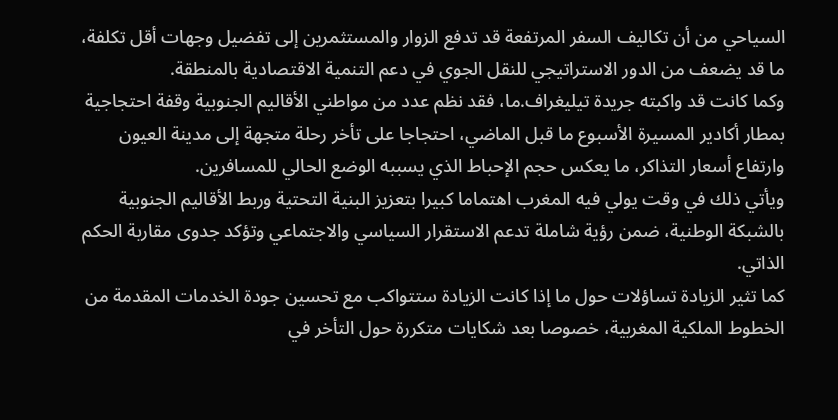السياحي من أن تكاليف السفر المرتفعة قد تدفع الزوار والمستثمرين إلى تفضيل وجهات أقل تكلفة، ما قد يضعف من الدور الاستراتيجي للنقل الجوي في دعم التنمية الاقتصادية بالمنطقة.
وكما كانت قد واكبته جريدة تيليغراف.ما، فقد نظم عدد من مواطني الأقاليم الجنوبية وقفة احتجاجية بمطار أكادير المسيرة الأسبوع ما قبل الماضي، احتجاجا على تأخر رحلة متجهة إلى مدينة العيون وارتفاع أسعار التذاكر، ما يعكس حجم الإحباط الذي يسببه الوضع الحالي للمسافرين.
ويأتي ذلك في وقت يولي فيه المغرب اهتماما كبيرا بتعزيز البنية التحتية وربط الأقاليم الجنوبية بالشبكة الوطنية، ضمن رؤية شاملة تدعم الاستقرار السياسي والاجتماعي وتؤكد جدوى مقاربة الحكم الذاتي.
كما تثير الزيادة تساؤلات حول ما إذا كانت الزيادة ستتواكب مع تحسين جودة الخدمات المقدمة من الخطوط الملكية المغربية، خصوصا بعد شكايات متكررة حول التأخر في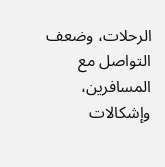الرحلات، وضعف التواصل مع المسافرين، وإشكالات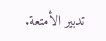تدبير الأمتعة.